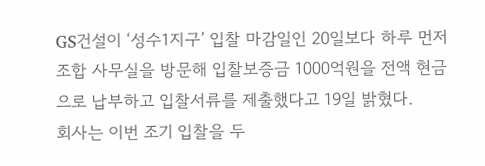GS건설이 ‘성수1지구’ 입찰 마감일인 20일보다 하루 먼저 조합 사무실을 방문해 입찰보증금 1000억원을 전액 현금으로 납부하고 입찰서류를 제출했다고 19일 밝혔다.
회사는 이번 조기 입찰을 두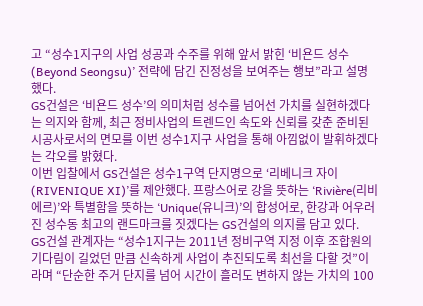고 “성수1지구의 사업 성공과 수주를 위해 앞서 밝힌 ‘비욘드 성수(Beyond Seongsu)’ 전략에 담긴 진정성을 보여주는 행보”라고 설명했다.
GS건설은 ‘비욘드 성수’의 의미처럼 성수를 넘어선 가치를 실현하겠다는 의지와 함께, 최근 정비사업의 트렌드인 속도와 신뢰를 갖춘 준비된 시공사로서의 면모를 이번 성수1지구 사업을 통해 아낌없이 발휘하겠다는 각오를 밝혔다.
이번 입찰에서 GS건설은 성수1구역 단지명으로 ‘리베니크 자이(RIVENIQUE XI)’를 제안했다. 프랑스어로 강을 뜻하는 ‘Rivière(리비에르)’와 특별함을 뜻하는 ‘Unique(유니크)’의 합성어로, 한강과 어우러진 성수동 최고의 랜드마크를 짓겠다는 GS건설의 의지를 담고 있다.
GS건설 관계자는 “성수1지구는 2011년 정비구역 지정 이후 조합원의 기다림이 길었던 만큼 신속하게 사업이 추진되도록 최선을 다할 것”이라며 “단순한 주거 단지를 넘어 시간이 흘러도 변하지 않는 가치의 100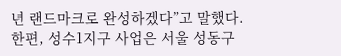년 랜드마크로 완성하겠다”고 말했다.
한편, 성수1지구 사업은 서울 성동구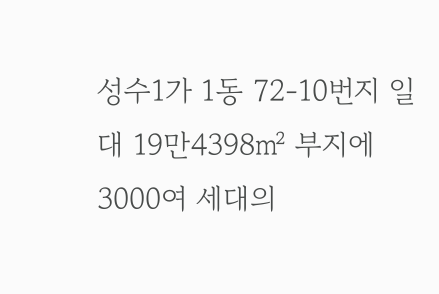성수1가 1동 72-10번지 일대 19만4398㎡ 부지에 3000여 세대의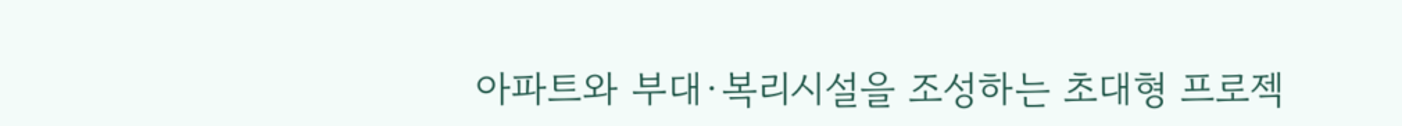아파트와 부대·복리시설을 조성하는 초대형 프로젝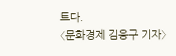트다.
〈문화경제 김응구 기자〉